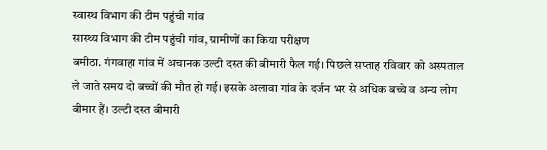स्वास्थ विभाग की टीम पहुंची गांव
सास्थ्य विभाग की टीम पहुंची गांव, ग्रामीणों का किया परीक्षण
बमीठा. गंगवाहा गांव में अचानक उल्टी दस्त की बीमारी फैल गई। पिछले सप्ताह रविवार को अस्पताल ले जाते समय दो बच्चों की मौत हो गई। इसके अलावा गांव के दर्जन भर से अधिक बच्चे व अन्य लोग बीमार हैं। उल्टी दस्त बीमारी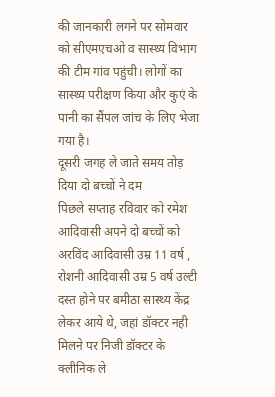की जानकारी लगने पर सोमवार को सीएमएचओ व सास्थ्य विभाग की टीम गांव पहुंची। लोगों का सास्थ्य परीक्षण किया और कुएं के पानी का सैंपल जांच के लिए भेजा गया है।
दूसरी जगह ले जाते समय तोड़ दिया दो बच्चों ने दम
पिछले सप्ताह रविवार को रमेश आदिवासी अपने दो बच्चों को अरविंद आदिवासी उम्र 11 वर्ष , रोशनी आदिवासी उम्र 5 वर्ष उल्टी दस्त होने पर बमीठा सास्थ्य केंद्र लेकर आये थे, जहां डॉक्टर नही मिलने पर निजी डॉक्टर के क्लीनिक ले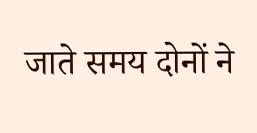जाते समय दोनों ने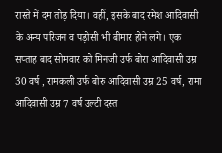रास्ते में दम तोड़ दिया। वहीं, इसके बाद रमेश आदिवासी के अन्य परिजन व पड़ोसी भी बीमार होने लगे। एक सप्ताह बाद सोमवार को मिनजी उर्फ बोरा आदिवासी उम्र 30 वर्ष , रामकली उर्फ बोरु आदिवासी उम्र 25 वर्ष, रामा आदिवासी उम्र 7 वर्ष उल्टी दस्त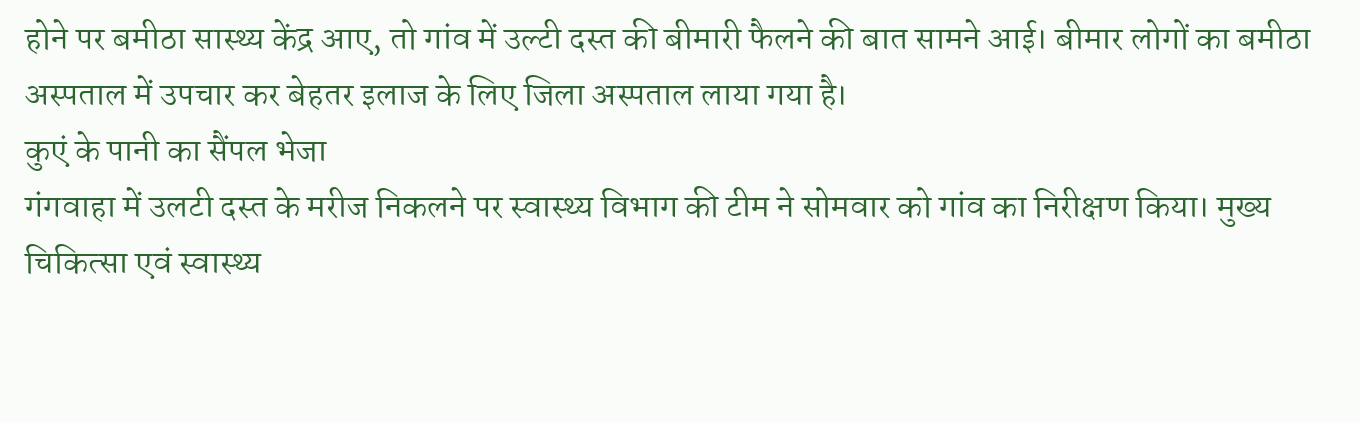होने पर बमीठा सास्थ्य केंद्र आए, तो गांव में उल्टी दस्त की बीमारी फैलने की बात सामने आई। बीमार लोगों का बमीठा अस्पताल में उपचार कर बेहतर इलाज के लिए जिला अस्पताल लाया गया है।
कुएं के पानी का सैंपल भेजा
गंगवाहा में उलटी दस्त के मरीज निकलने पर स्वास्थ्य विभाग की टीम ने सोमवार को गांव का निरीक्षण किया। मुख्य चिकित्सा एवं स्वास्थ्य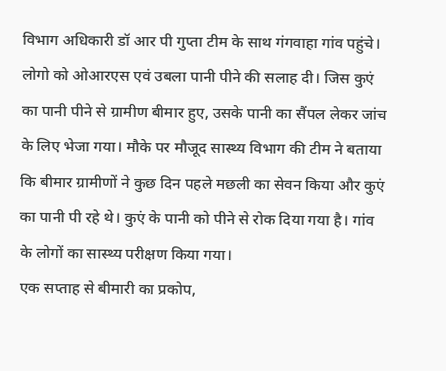विभाग अधिकारी डॉ आर पी गुप्ता टीम के साथ गंगवाहा गांव पहुंचे। लोगो को ओआरएस एवं उबला पानी पीने की सलाह दी। जिस कुएं का पानी पीने से ग्रामीण बीमार हुए, उसके पानी का सैंपल लेकर जांच के लिए भेजा गया। मौके पर मौजूद सास्थ्य विभाग की टीम ने बताया कि बीमार ग्रामीणों ने कुछ दिन पहले मछली का सेवन किया और कुएं का पानी पी रहे थे। कुएं के पानी को पीने से रोक दिया गया है। गांव के लोगों का सास्थ्य परीक्षण किया गया।
एक सप्ताह से बीमारी का प्रकोप,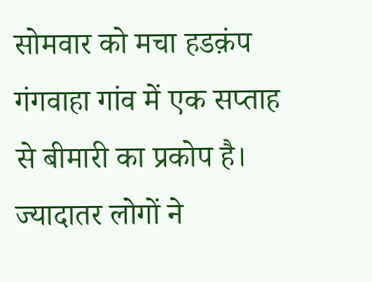सोमवार को मचा हडक़ंप
गंगवाहा गांव में एक सप्ताह से बीमारी का प्रकोप है। ज्यादातर लोगों ने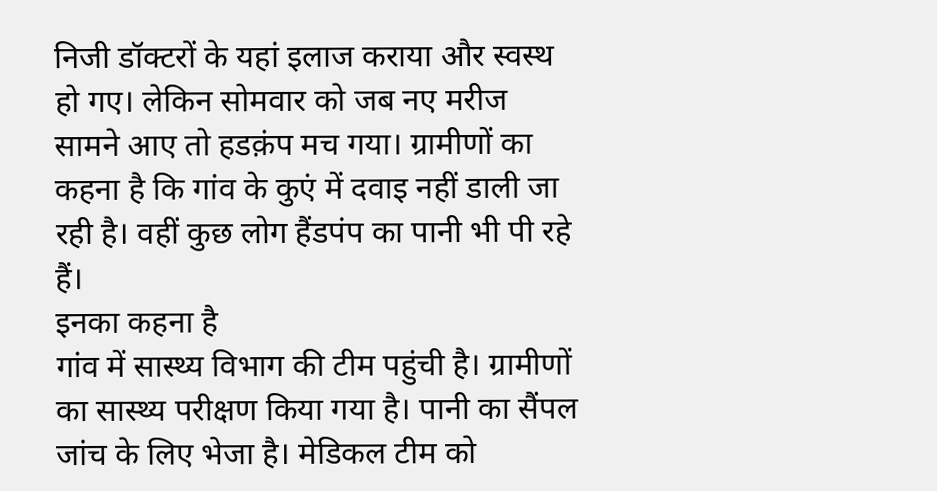निजी डॉक्टरों के यहां इलाज कराया और स्वस्थ हो गए। लेकिन सोमवार को जब नए मरीज सामने आए तो हडक़ंप मच गया। ग्रामीणों का कहना है कि गांव के कुएं में दवाइ नहीं डाली जा रही है। वहीं कुछ लोग हैंडपंप का पानी भी पी रहे हैं।
इनका कहना है
गांव में सास्थ्य विभाग की टीम पहुंची है। ग्रामीणों का सास्थ्य परीक्षण किया गया है। पानी का सैंपल जांच के लिए भेजा है। मेडिकल टीम को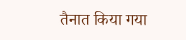तैनात किया गया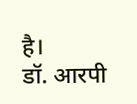है।
डॉ. आरपी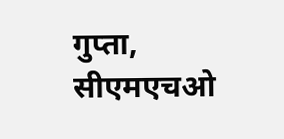गुप्ता, सीएमएचओ